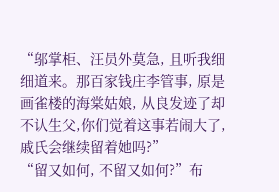“邬掌柜、汪员外莫急, 且听我细细道来。那百家钱庄李管事, 原是画雀楼的海棠姑娘, 从良发迹了却不认生父,你们觉着这事若闹大了, 戚氏会继续留着她吗?”
“留又如何, 不留又如何?”布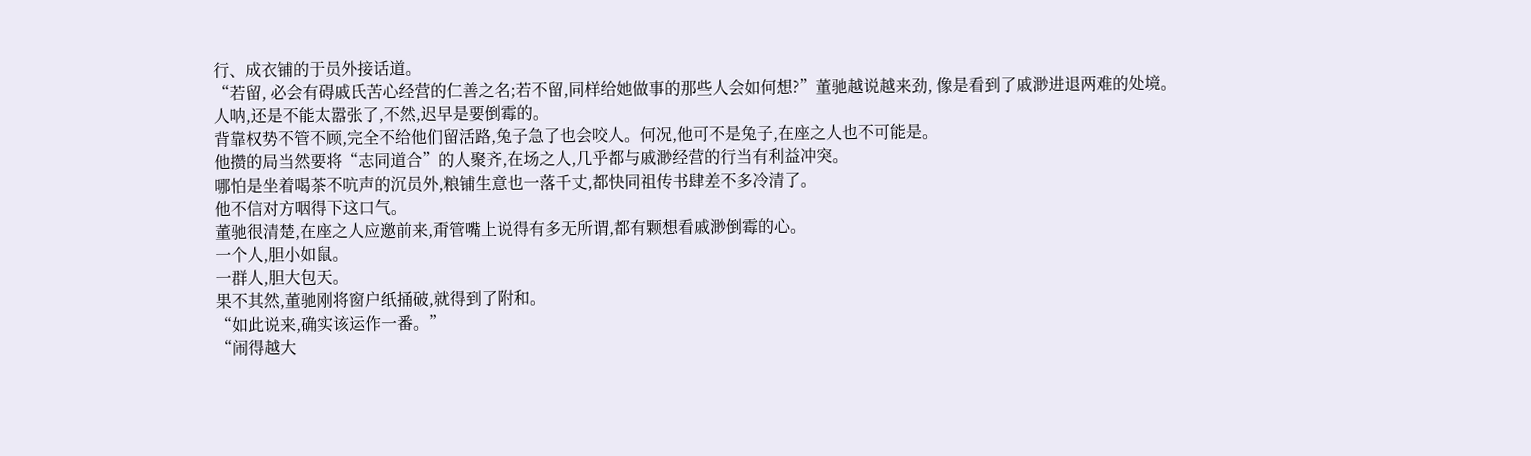行、成衣铺的于员外接话道。
“若留, 必会有碍戚氏苦心经营的仁善之名;若不留,同样给她做事的那些人会如何想?”董驰越说越来劲, 像是看到了戚渺进退两难的处境。
人呐,还是不能太嚣张了,不然,迟早是要倒霉的。
背靠权势不管不顾,完全不给他们留活路,兔子急了也会咬人。何况,他可不是兔子,在座之人也不可能是。
他攒的局当然要将“志同道合”的人聚齐,在场之人,几乎都与戚渺经营的行当有利益冲突。
哪怕是坐着喝茶不吭声的沉员外,粮铺生意也一落千丈,都快同祖传书肆差不多冷清了。
他不信对方咽得下这口气。
董驰很清楚,在座之人应邀前来,甭管嘴上说得有多无所谓,都有颗想看戚渺倒霉的心。
一个人,胆小如鼠。
一群人,胆大包天。
果不其然,董驰刚将窗户纸捅破,就得到了附和。
“如此说来,确实该运作一番。”
“闹得越大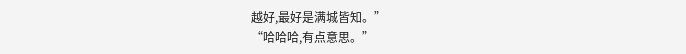越好,最好是满城皆知。”
“哈哈哈,有点意思。”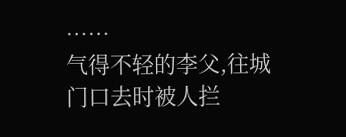……
气得不轻的李父,往城门口去时被人拦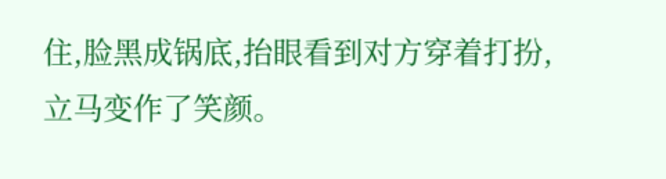住,脸黑成锅底,抬眼看到对方穿着打扮,立马变作了笑颜。